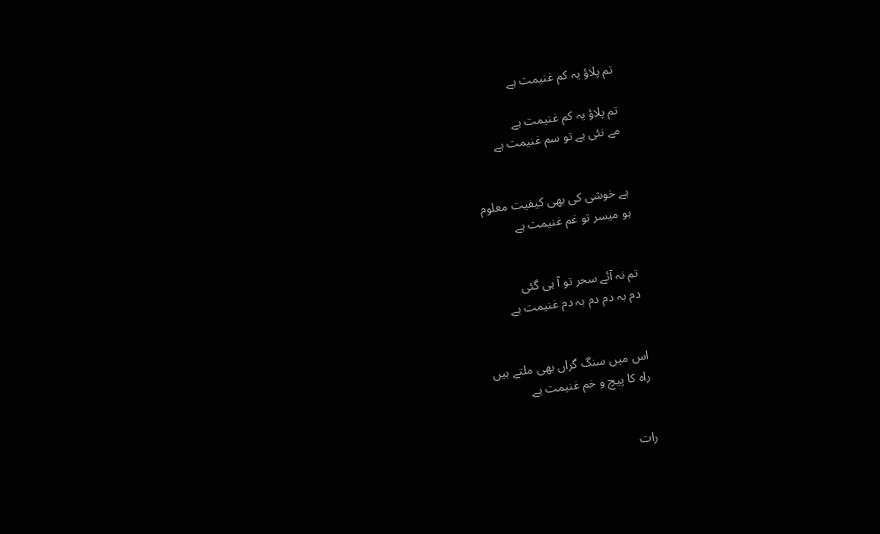تم پلاؤ یہ کم غنیمت ہے

تم پلاؤ یہ کم غنیمت ہے
مے نئی ہے تو سم غنیمت ہے


ہے خوشی کی بھی کیفیت معلوم
ہو میسر تو غم غنیمت ہے


تم نہ آئے سحر تو آ ہی گئی
دم بہ دم دم بہ دم غنیمت ہے


اس میں سنگ گراں بھی ملتے ہیں
راہ کا پیچ و خم غنیمت ہے


رات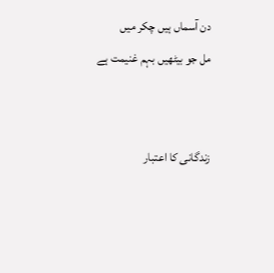دن آسماں ہیں چکر میں
مل جو بیٹھیں بہم غنیمت ہے


زندگانی کا اعتبار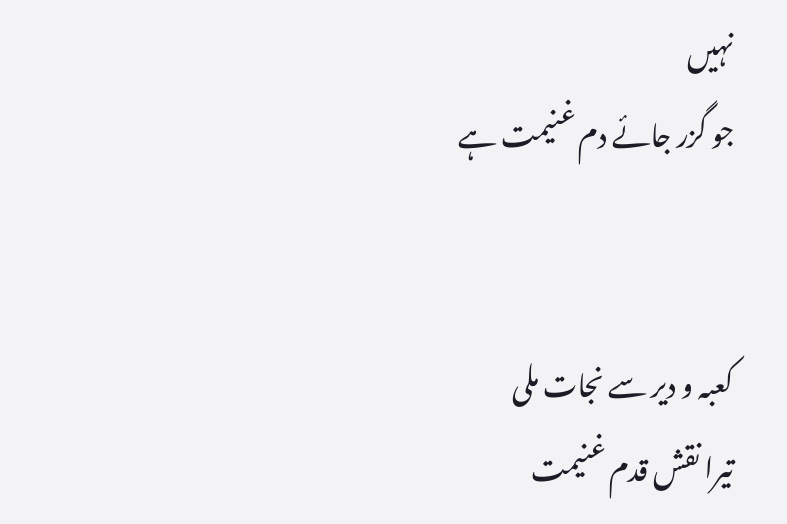نہیں
جو گزر جائے دم غنیمت ہے


کعبہ و دیر سے نجات ملی
تیرا نقش قدم غنیمت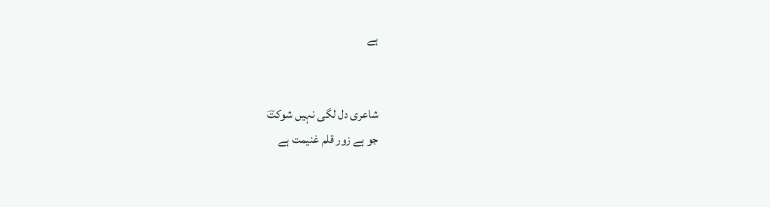ہے


شاعری دل لگی نہیں شوکتؔ
جو ہے زور قلم غنیمت ہے